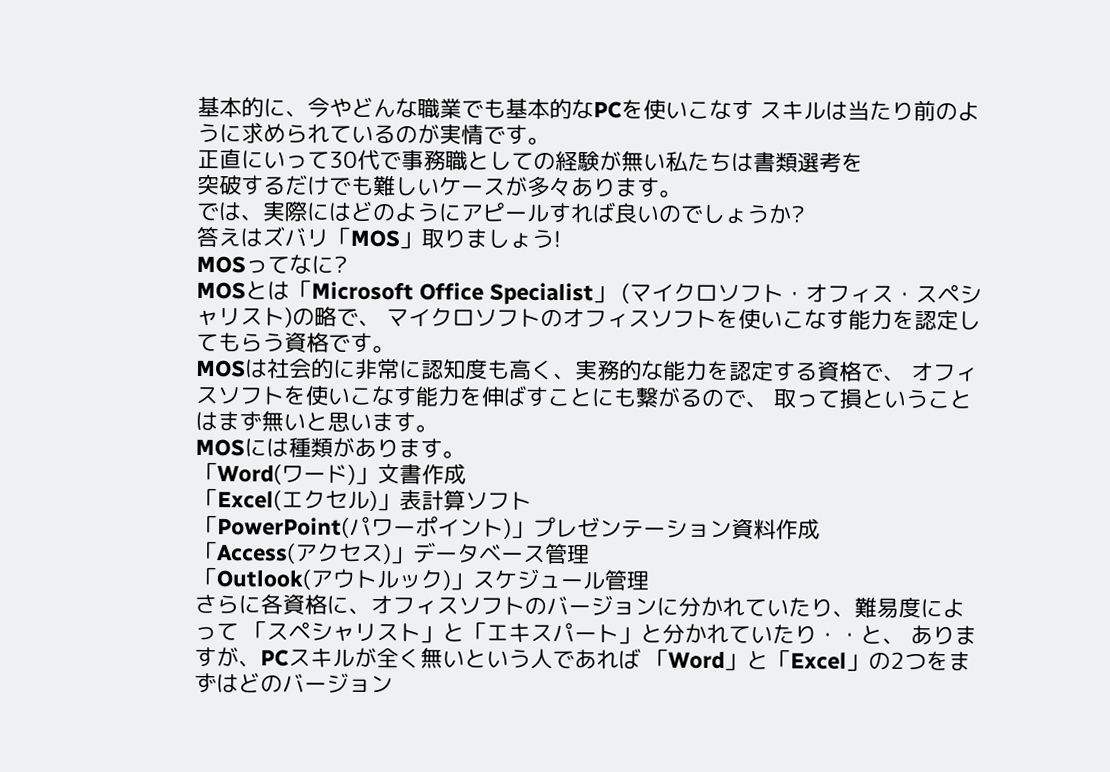基本的に、今やどんな職業でも基本的なPCを使いこなす スキルは当たり前のように求められているのが実情です。
正直にいって30代で事務職としての経験が無い私たちは書類選考を
突破するだけでも難しいケースが多々あります。
では、実際にはどのようにアピールすれば良いのでしょうか?
答えはズバリ「MOS」取りましょう!
MOSってなに?
MOSとは「Microsoft Office Specialist」 (マイクロソフト・オフィス・スペシャリスト)の略で、 マイクロソフトのオフィスソフトを使いこなす能力を認定してもらう資格です。
MOSは社会的に非常に認知度も高く、実務的な能力を認定する資格で、 オフィスソフトを使いこなす能力を伸ばすことにも繋がるので、 取って損ということはまず無いと思います。
MOSには種類があります。
「Word(ワード)」文書作成
「Excel(エクセル)」表計算ソフト
「PowerPoint(パワーポイント)」プレゼンテーション資料作成
「Access(アクセス)」データベース管理
「Outlook(アウトルック)」スケジュール管理
さらに各資格に、オフィスソフトのバージョンに分かれていたり、難易度によって 「スペシャリスト」と「エキスパート」と分かれていたり・・と、 ありますが、PCスキルが全く無いという人であれば 「Word」と「Excel」の2つをまずはどのバージョン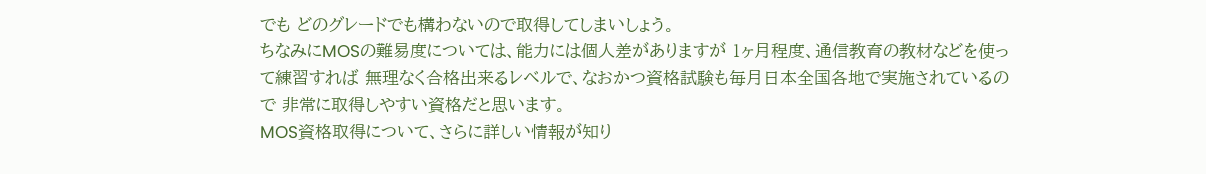でも どのグレードでも構わないので取得してしまいしょう。
ちなみにMOSの難易度については、能力には個人差がありますが 1ヶ月程度、通信教育の教材などを使って練習すれば 無理なく合格出来るレベルで、なおかつ資格試験も毎月日本全国各地で実施されているので 非常に取得しやすい資格だと思います。
MOS資格取得について、さらに詳しい情報が知り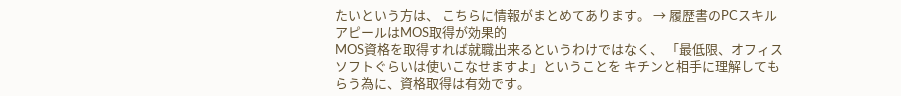たいという方は、 こちらに情報がまとめてあります。 → 履歴書のPCスキルアピールはMOS取得が効果的
MOS資格を取得すれば就職出来るというわけではなく、 「最低限、オフィスソフトぐらいは使いこなせますよ」ということを キチンと相手に理解してもらう為に、資格取得は有効です。